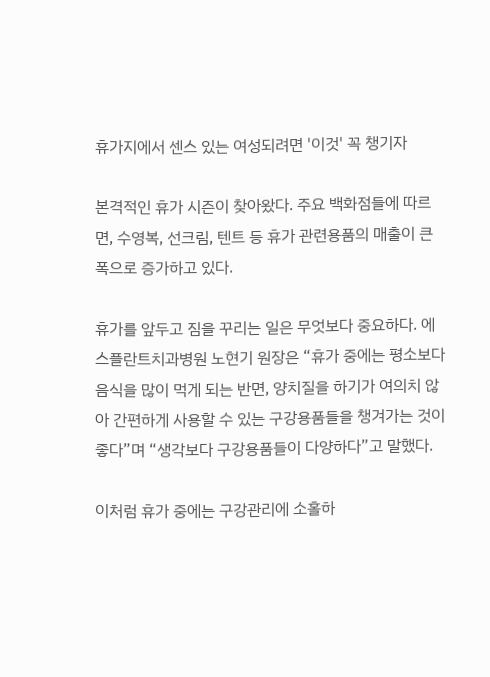휴가지에서 센스 있는 여성되려면 '이것' 꼭 챙기자

본격적인 휴가 시즌이 찾아왔다. 주요 백화점들에 따르면, 수영복, 선크림, 텐트 등 휴가 관련용품의 매출이 큰 폭으로 증가하고 있다.

휴가를 앞두고 짐을 꾸리는 일은 무엇보다 중요하다. 에스플란트치과병원 노현기 원장은 “휴가 중에는 평소보다 음식을 많이 먹게 되는 반면, 양치질을 하기가 여의치 않아 간편하게 사용할 수 있는 구강용품들을 챙겨가는 것이 좋다”며 “생각보다 구강용품들이 다양하다”고 말했다.

이처럼 휴가 중에는 구강관리에 소홀하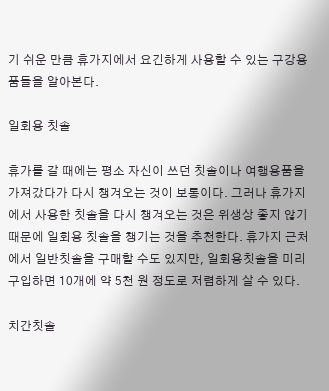기 쉬운 만큼 휴가지에서 요긴하게 사용할 수 있는 구강용품들을 알아본다.

일회용 칫솔

휴가를 갈 때에는 평소 자신이 쓰던 칫솔이나 여행용품을 가져갔다가 다시 챙겨오는 것이 보통이다. 그러나 휴가지에서 사용한 칫솔을 다시 챙겨오는 것은 위생상 좋지 않기 때문에 일회용 칫솔을 챙기는 것을 추천한다. 휴가지 근처에서 일반칫솔을 구매할 수도 있지만, 일회용칫솔을 미리 구입하면 10개에 약 5천 원 정도로 저렴하게 살 수 있다.

치간칫솔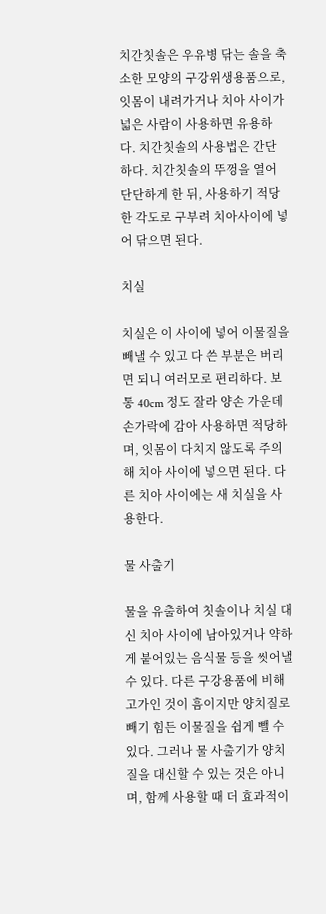치간칫솔은 우유병 닦는 솔을 축소한 모양의 구강위생용품으로, 잇몸이 내려가거나 치아 사이가 넓은 사람이 사용하면 유용하다. 치간칫솔의 사용법은 간단하다. 치간칫솔의 뚜껑을 열어 단단하게 한 뒤, 사용하기 적당한 각도로 구부려 치아사이에 넣어 닦으면 된다.

치실

치실은 이 사이에 넣어 이물질을 빼낼 수 있고 다 쓴 부분은 버리면 되니 여러모로 편리하다. 보통 40cm 정도 잘라 양손 가운데 손가락에 감아 사용하면 적당하며, 잇몸이 다치지 않도록 주의해 치아 사이에 넣으면 된다. 다른 치아 사이에는 새 치실을 사용한다.

물 사출기

물을 유출하여 칫솔이나 치실 대신 치아 사이에 남아있거나 약하게 붙어있는 음식물 등을 씻어낼 수 있다. 다른 구강용품에 비해 고가인 것이 흠이지만 양치질로 빼기 힘든 이물질을 쉽게 뺄 수 있다. 그러나 물 사출기가 양치질을 대신할 수 있는 것은 아니며, 함께 사용할 때 더 효과적이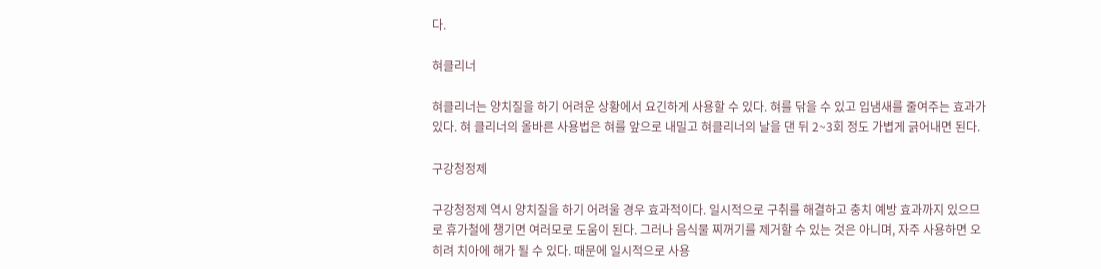다.

혀클리너

혀클리너는 양치질을 하기 어려운 상황에서 요긴하게 사용할 수 있다. 혀를 닦을 수 있고 입냄새를 줄여주는 효과가 있다. 혀 클리너의 올바른 사용법은 혀를 앞으로 내밀고 혀클리너의 날을 댄 뒤 2~3회 정도 가볍게 긁어내면 된다.

구강청정제

구강청정제 역시 양치질을 하기 어려울 경우 효과적이다. 일시적으로 구취를 해결하고 충치 예방 효과까지 있으므로 휴가철에 챙기면 여러모로 도움이 된다. 그러나 음식물 찌꺼기를 제거할 수 있는 것은 아니며, 자주 사용하면 오히려 치아에 해가 될 수 있다. 때문에 일시적으로 사용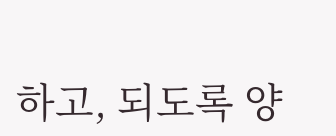하고, 되도록 양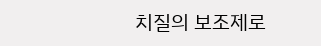치질의 보조제로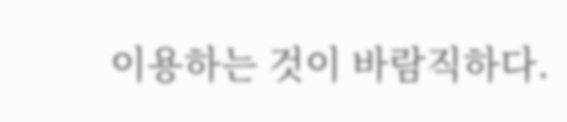이용하는 것이 바람직하다.